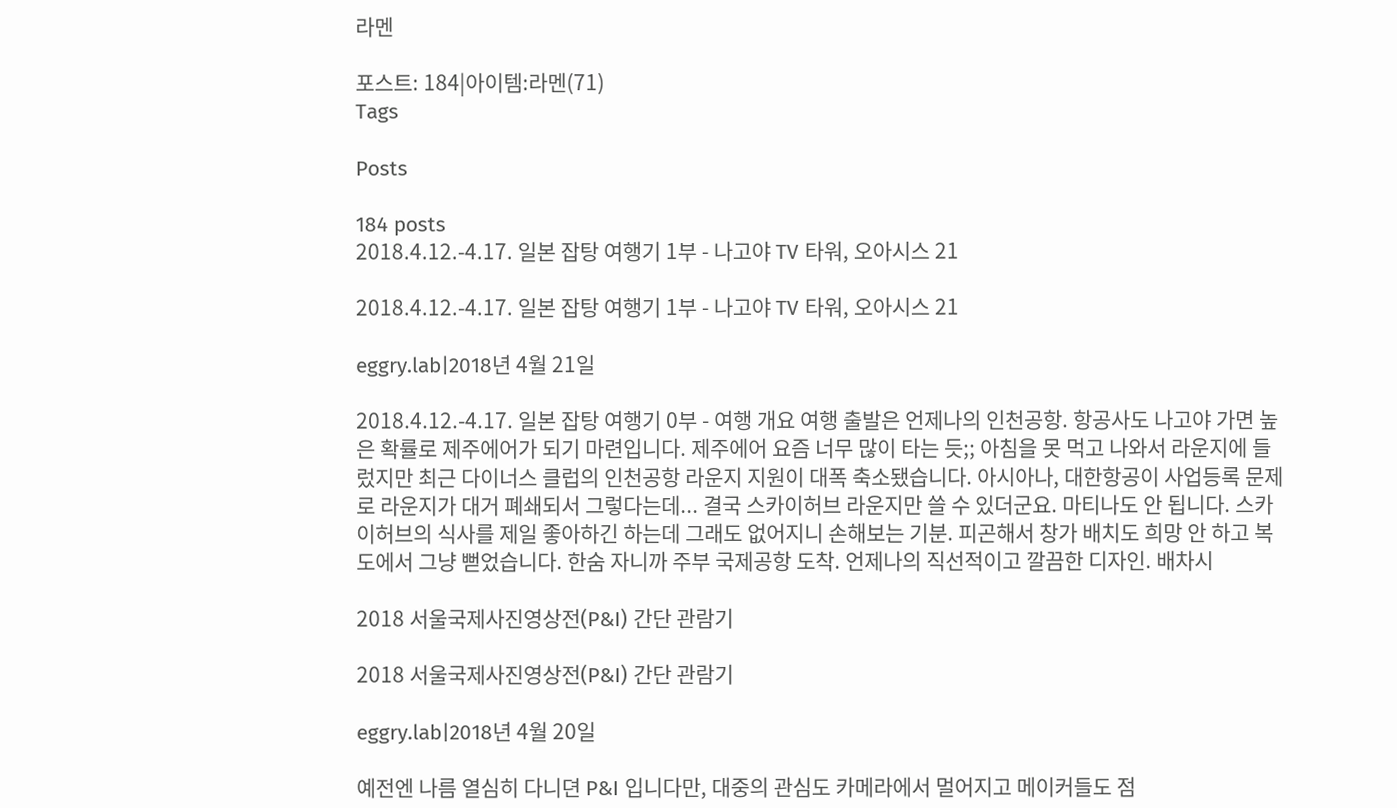라멘

포스트: 184|아이템:라멘(71)
Tags

Posts

184 posts
2018.4.12.-4.17. 일본 잡탕 여행기 1부 - 나고야 TV 타워, 오아시스 21

2018.4.12.-4.17. 일본 잡탕 여행기 1부 - 나고야 TV 타워, 오아시스 21

eggry.lab|2018년 4월 21일

2018.4.12.-4.17. 일본 잡탕 여행기 0부 - 여행 개요 여행 출발은 언제나의 인천공항. 항공사도 나고야 가면 높은 확률로 제주에어가 되기 마련입니다. 제주에어 요즘 너무 많이 타는 듯;; 아침을 못 먹고 나와서 라운지에 들렀지만 최근 다이너스 클럽의 인천공항 라운지 지원이 대폭 축소됐습니다. 아시아나, 대한항공이 사업등록 문제로 라운지가 대거 폐쇄되서 그렇다는데... 결국 스카이허브 라운지만 쓸 수 있더군요. 마티나도 안 됩니다. 스카이허브의 식사를 제일 좋아하긴 하는데 그래도 없어지니 손해보는 기분. 피곤해서 창가 배치도 희망 안 하고 복도에서 그냥 뻗었습니다. 한숨 자니까 주부 국제공항 도착. 언제나의 직선적이고 깔끔한 디자인. 배차시

2018 서울국제사진영상전(P&I) 간단 관람기

2018 서울국제사진영상전(P&I) 간단 관람기

eggry.lab|2018년 4월 20일

예전엔 나름 열심히 다니뎐 P&I 입니다만, 대중의 관심도 카메라에서 멀어지고 메이커들도 점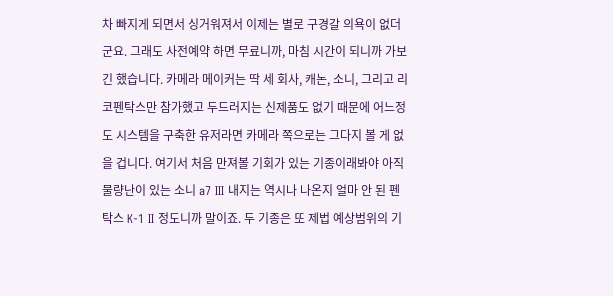차 빠지게 되면서 싱거워져서 이제는 별로 구경갈 의욕이 없더군요. 그래도 사전예약 하면 무료니까, 마침 시간이 되니까 가보긴 했습니다. 카메라 메이커는 딱 세 회사, 캐논, 소니, 그리고 리코펜탁스만 참가했고 두드러지는 신제품도 없기 때문에 어느정도 시스템을 구축한 유저라면 카메라 쪽으로는 그다지 볼 게 없을 겁니다. 여기서 처음 만져볼 기회가 있는 기종이래봐야 아직 물량난이 있는 소니 a7 III 내지는 역시나 나온지 얼마 안 된 펜탁스 K-1 II 정도니까 말이죠. 두 기종은 또 제법 예상범위의 기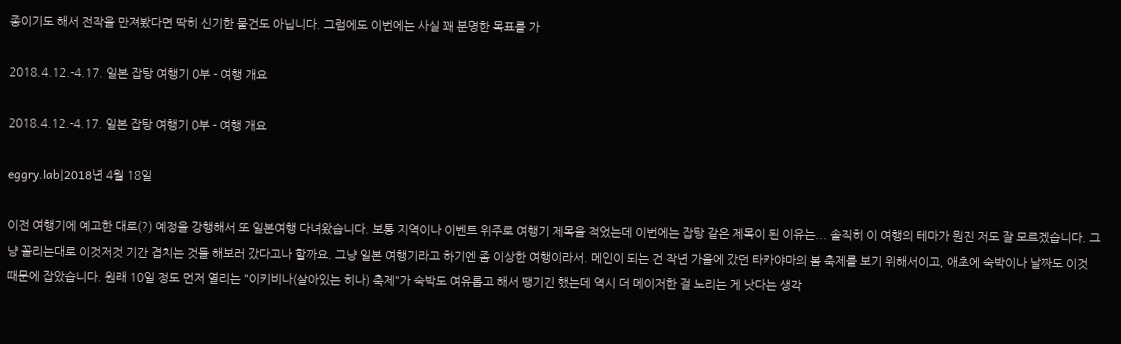종이기도 해서 전작을 만져봤다면 딱히 신기한 물건도 아닙니다. 그럼에도 이번에는 사실 꽤 분명한 목표를 가

2018.4.12.-4.17. 일본 잡탕 여행기 0부 - 여행 개요

2018.4.12.-4.17. 일본 잡탕 여행기 0부 - 여행 개요

eggry.lab|2018년 4월 18일

이전 여행기에 예고한 대로(?) 예정을 강행해서 또 일본여행 다녀왔습니다. 보통 지역이나 이벤트 위주로 여행기 제목을 적었는데 이번에는 잡탕 같은 제목이 된 이유는... 솔직히 이 여행의 테마가 뭔진 저도 잘 모르겠습니다. 그냥 꼴리는대로 이것저것 기간 겹치는 것들 해보러 갔다고나 할까요. 그냥 일본 여행기라고 하기엔 좀 이상한 여행이라서. 메인이 되는 건 작년 가을에 갔던 타카야마의 봄 축제를 보기 위해서이고, 애초에 숙박이나 날짜도 이것 때문에 잡았습니다. 원래 10일 정도 먼저 열리는 "이키비나(살아있는 히나) 축제"가 숙박도 여유롭고 해서 땡기긴 했는데 역시 더 메이저한 걸 노리는 게 낫다는 생각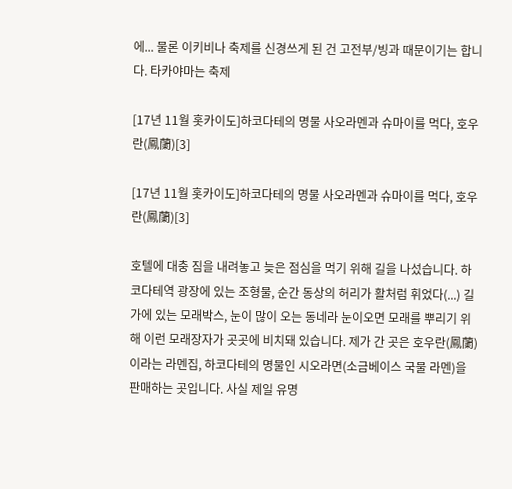에... 물론 이키비나 축제를 신경쓰게 된 건 고전부/빙과 때문이기는 합니다. 타카야마는 축제

[17년 11월 홋카이도]하코다테의 명물 사오라멘과 슈마이를 먹다, 호우란(鳳蘭)[3]

[17년 11월 홋카이도]하코다테의 명물 사오라멘과 슈마이를 먹다, 호우란(鳳蘭)[3]

호텔에 대충 짐을 내려놓고 늦은 점심을 먹기 위해 길을 나섰습니다. 하코다테역 광장에 있는 조형물, 순간 동상의 허리가 활처럼 휘었다(...) 길가에 있는 모래박스, 눈이 많이 오는 동네라 눈이오면 모래를 뿌리기 위해 이런 모래장자가 곳곳에 비치돼 있습니다. 제가 간 곳은 호우란(鳳蘭) 이라는 라멘집, 하코다테의 명물인 시오라면(소금베이스 국물 라멘)을 판매하는 곳입니다. 사실 제일 유명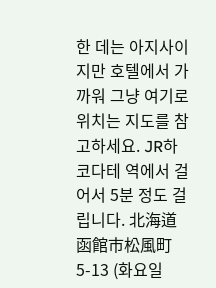한 데는 아지사이지만 호텔에서 가까워 그냥 여기로 위치는 지도를 참고하세요. JR하코다테 역에서 걸어서 5분 정도 걸립니다. 北海道函館市松風町5-13 (화요일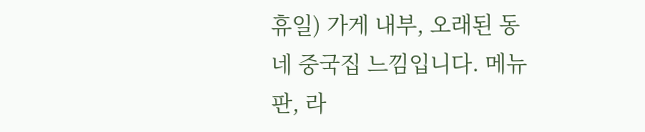휴일) 가게 내부, 오래된 동네 중국집 느낌입니다. 메뉴판, 라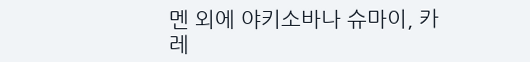멘 외에 야키소바나 슈마이, 카레